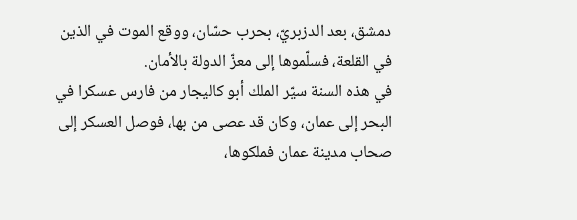دمشق، بعد الدزبريّ، بحرب حسّان، ووقع الموت في الذين في القلعة، فسلّموها إلى معزّ الدولة بالأمان.
في هذه السنة سيّر الملك أبو كاليجار من فارس عسكرا في البحر إلى عمان، وكان قد عصى من بها، فوصل العسكر إلى صحاب مدينة عمان فملكوها،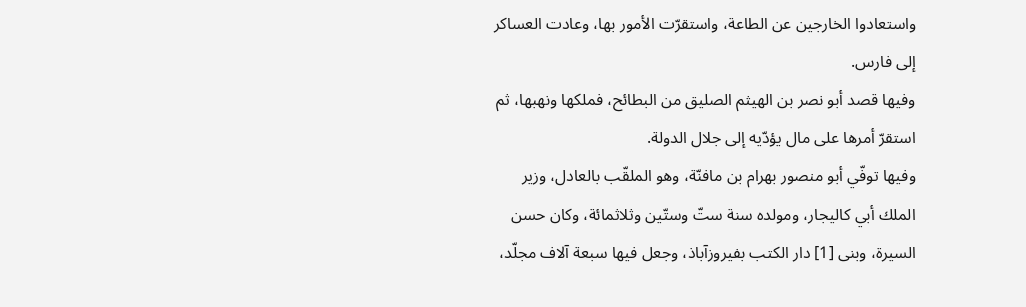واستعادوا الخارجين عن الطاعة، واستقرّت الأمور بها، وعادت العساكر إلى فارس.
وفيها قصد أبو نصر بن الهيثم الصليق من البطائح، فملكها ونهبها، ثم استقرّ أمرها على مال يؤدّيه إلى جلال الدولة.
وفيها توفّي أبو منصور بهرام بن مافنّة، وهو الملقّب بالعادل، وزير الملك أبي كاليجار، ومولده سنة ستّ وستّين وثلاثمائة، وكان حسن السيرة، وبنى [1] دار الكتب بفيروزآباذ، وجعل فيها سبعة آلاف مجلّد،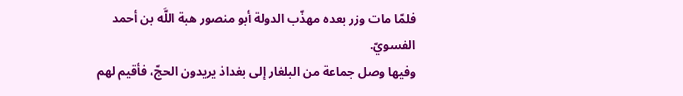فلمّا مات وزر بعده مهذّب الدولة أبو منصور هبة اللَّه بن أحمد الفسويّ.
وفيها وصل جماعة من البلغار إلى بغداذ يريدون الحجّ، فأقيم لهم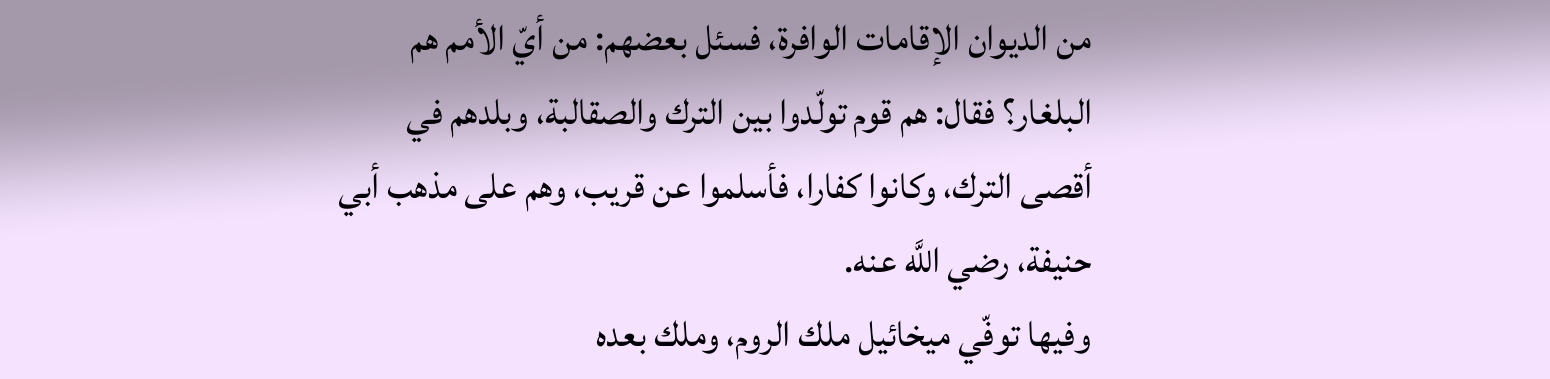من الديوان الإقامات الوافرة، فسئل بعضهم: من أيّ الأمم هم البلغار؟ فقال: هم قوم تولّدوا بين الترك والصقالبة، وبلدهم في أقصى الترك، وكانوا كفارا، فأسلموا عن قريب، وهم على مذهب أبي حنيفة، رضي اللَّه عنه.
وفيها توفّي ميخائيل ملك الروم، وملك بعده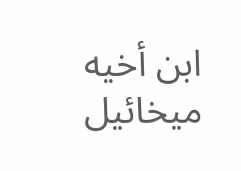ابن أخيه ميخائيل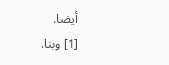أيضا.
[1] وبنا.